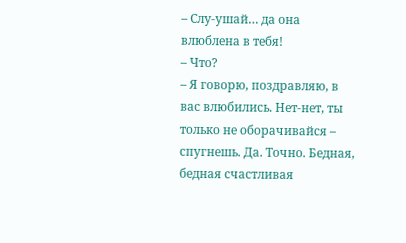– Слу-ушай… да она влюблена в тебя!
– Что?
– Я говорю, поздравляю, в вас влюбились. Нет-нет, ты только не оборачивайся – спугнешь. Да. Точно. Бедная, бедная счастливая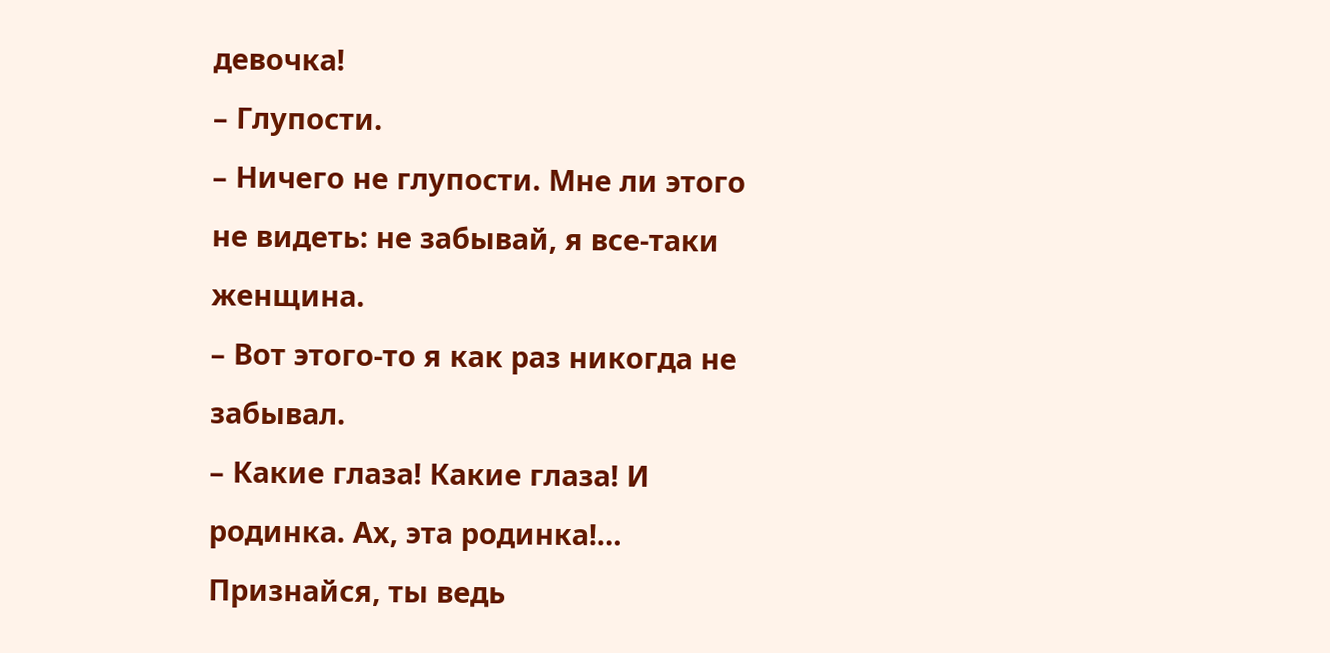девочка!
– Глупости.
– Ничего не глупости. Мне ли этого не видеть: не забывай, я все-таки женщина.
– Вот этого-то я как раз никогда не забывал.
– Какие глаза! Какие глаза! И родинка. Ах, эта родинка!… Признайся, ты ведь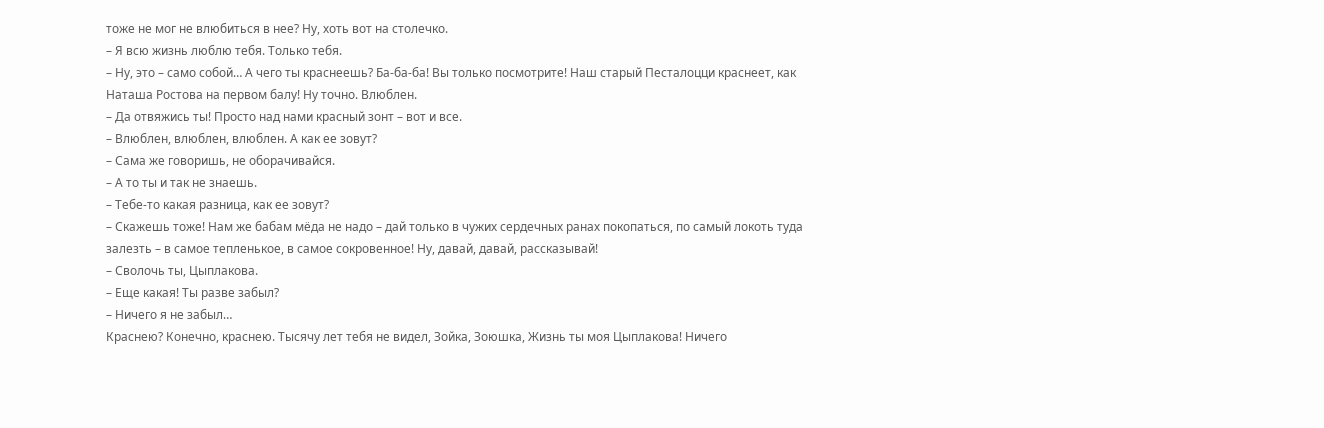тоже не мог не влюбиться в нее? Ну, хоть вот на столечко.
– Я всю жизнь люблю тебя. Только тебя.
– Ну, это – само собой… А чего ты краснеешь? Ба-ба-ба! Вы только посмотрите! Наш старый Песталоцци краснеет, как Наташа Ростова на первом балу! Ну точно. Влюблен.
– Да отвяжись ты! Просто над нами красный зонт – вот и все.
– Влюблен, влюблен, влюблен. А как ее зовут?
– Сама же говоришь, не оборачивайся.
– А то ты и так не знаешь.
– Тебе-то какая разница, как ее зовут?
– Скажешь тоже! Нам же бабам мёда не надо – дай только в чужих сердечных ранах покопаться, по самый локоть туда залезть – в самое тепленькое, в самое сокровенное! Ну, давай, давай, рассказывай!
– Сволочь ты, Цыплакова.
– Еще какая! Ты разве забыл?
– Ничего я не забыл…
Краснею? Конечно, краснею. Тысячу лет тебя не видел, Зойка, Зоюшка, Жизнь ты моя Цыплакова! Ничего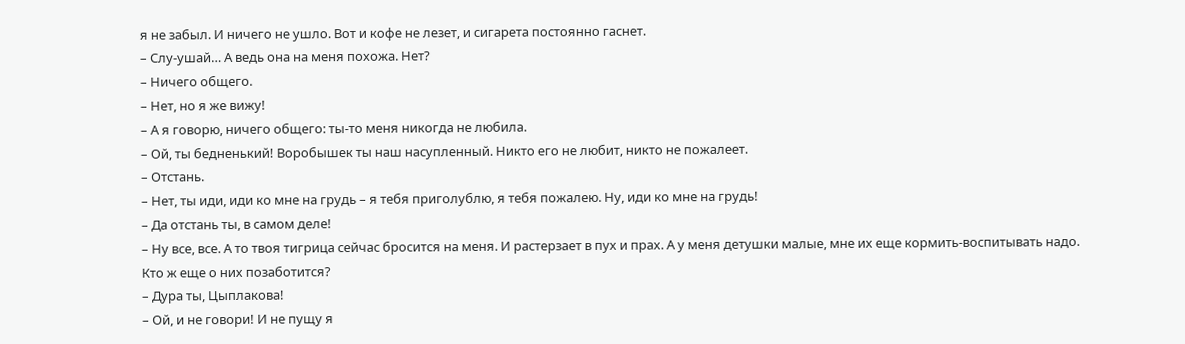я не забыл. И ничего не ушло. Вот и кофе не лезет, и сигарета постоянно гаснет.
– Слу-ушай… А ведь она на меня похожа. Нет?
– Ничего общего.
– Нет, но я же вижу!
– А я говорю, ничего общего: ты-то меня никогда не любила.
– Ой, ты бедненький! Воробышек ты наш насупленный. Никто его не любит, никто не пожалеет.
– Отстань.
– Нет, ты иди, иди ко мне на грудь – я тебя приголублю, я тебя пожалею. Ну, иди ко мне на грудь!
– Да отстань ты, в самом деле!
– Ну все, все. А то твоя тигрица сейчас бросится на меня. И растерзает в пух и прах. А у меня детушки малые, мне их еще кормить-воспитывать надо. Кто ж еще о них позаботится?
– Дура ты, Цыплакова!
– Ой, и не говори! И не пущу я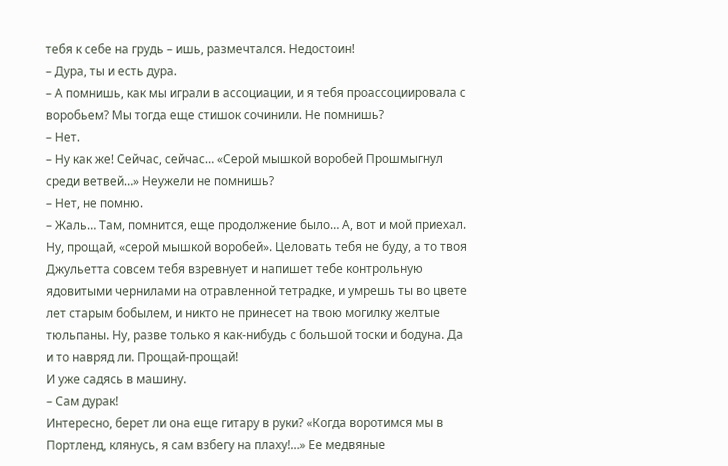тебя к себе на грудь – ишь, размечтался. Недостоин!
– Дура, ты и есть дура.
– А помнишь, как мы играли в ассоциации, и я тебя проассоциировала с воробьем? Мы тогда еще стишок сочинили. Не помнишь?
– Нет.
– Ну как же! Сейчас, сейчас… «Серой мышкой воробей Прошмыгнул среди ветвей…» Неужели не помнишь?
– Нет, не помню.
– Жаль… Там, помнится, еще продолжение было… А, вот и мой приехал. Ну, прощай, «серой мышкой воробей». Целовать тебя не буду, а то твоя Джульетта совсем тебя взревнует и напишет тебе контрольную ядовитыми чернилами на отравленной тетрадке, и умрешь ты во цвете лет старым бобылем, и никто не принесет на твою могилку желтые тюльпаны. Ну, разве только я как-нибудь с большой тоски и бодуна. Да и то навряд ли. Прощай-прощай!
И уже садясь в машину.
– Сам дурак!
Интересно, берет ли она еще гитару в руки? «Когда воротимся мы в Портленд, клянусь, я сам взбегу на плаху!…» Ее медвяные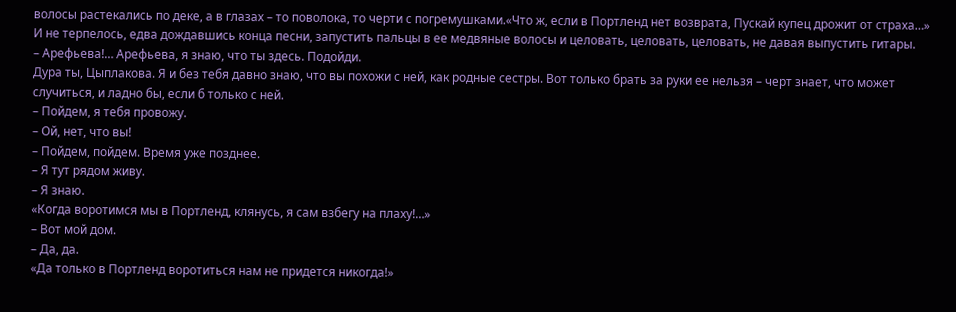волосы растекались по деке, а в глазах – то поволока, то черти с погремушками.«Что ж, если в Портленд нет возврата, Пускай купец дрожит от страха…» И не терпелось, едва дождавшись конца песни, запустить пальцы в ее медвяные волосы и целовать, целовать, целовать, не давая выпустить гитары.
– Арефьева!… Арефьева, я знаю, что ты здесь. Подойди.
Дура ты, Цыплакова. Я и без тебя давно знаю, что вы похожи с ней, как родные сестры. Вот только брать за руки ее нельзя – черт знает, что может случиться, и ладно бы, если б только с ней.
– Пойдем, я тебя провожу.
– Ой, нет, что вы!
– Пойдем, пойдем. Время уже позднее.
– Я тут рядом живу.
– Я знаю.
«Когда воротимся мы в Портленд, клянусь, я сам взбегу на плаху!…»
– Вот мой дом.
– Да, да.
«Да только в Портленд воротиться нам не придется никогда!»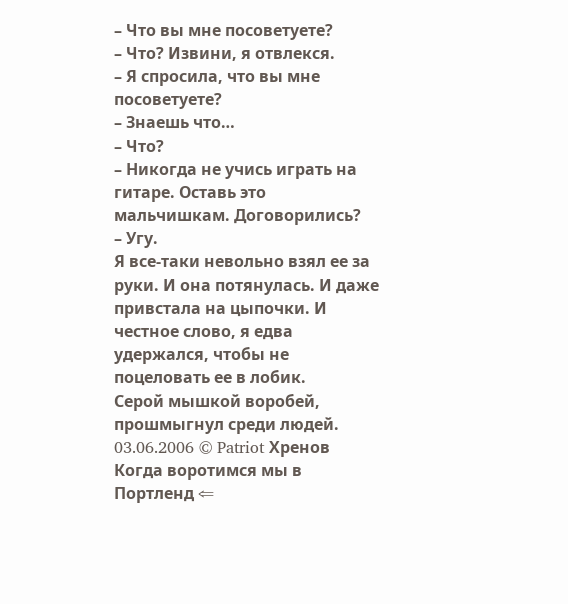– Что вы мне посоветуете?
– Что? Извини, я отвлекся.
– Я спросила, что вы мне посоветуете?
– Знаешь что…
– Что?
– Никогда не учись играть на гитаре. Оставь это мальчишкам. Договорились?
– Угу.
Я все-таки невольно взял ее за руки. И она потянулась. И даже привстала на цыпочки. И честное слово, я едва удержался, чтобы не поцеловать ее в лобик.
Серой мышкой воробей, прошмыгнул среди людей.
03.06.2006 © Patriot Хренов
Когда воротимся мы в Портленд ⇐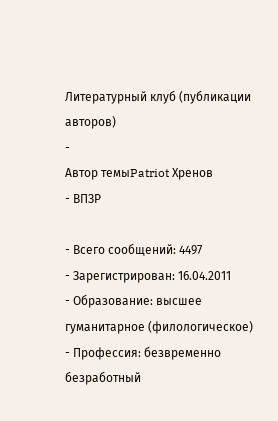Литературный клуб (публикации авторов)
-
Автор темыPatriot Хренов
- ВПЗР

- Всего сообщений: 4497
- Зарегистрирован: 16.04.2011
- Образование: высшее гуманитарное (филологическое)
- Профессия: безвременно безработный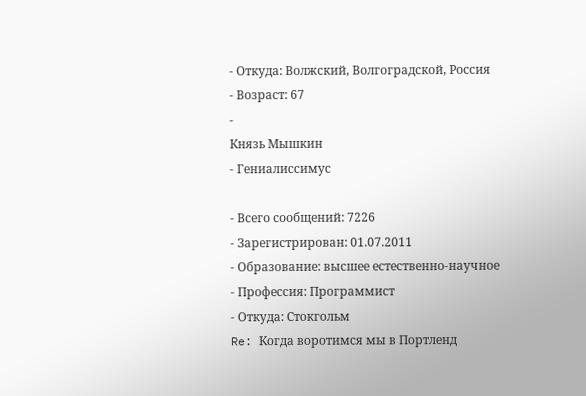- Откуда: Волжский, Волгоградской, Россия
- Возраст: 67
-
Князь Мышкин
- Гениалиссимус

- Всего сообщений: 7226
- Зарегистрирован: 01.07.2011
- Образование: высшее естественно-научное
- Профессия: Программист
- Откуда: Стокгольм
Re: Когда воротимся мы в Портленд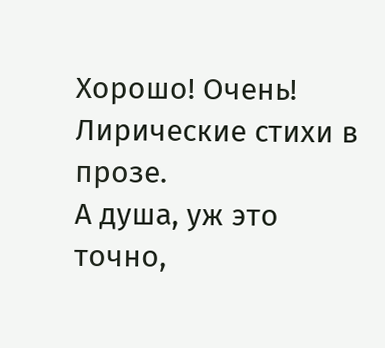Хорошо! Очень! Лирические стихи в прозе.
А душа, уж это точно,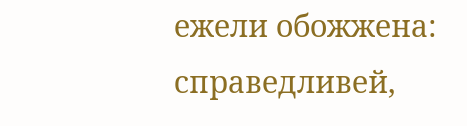ежели обожжена:
справедливей,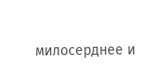милосерднее и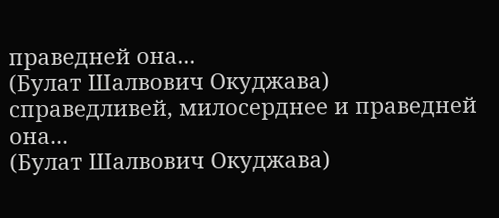праведней она...
(Булат Шалвович Окуджава)
справедливей, милосерднее и праведней она...
(Булат Шалвович Окуджава)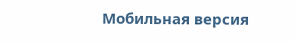Мобильная версия